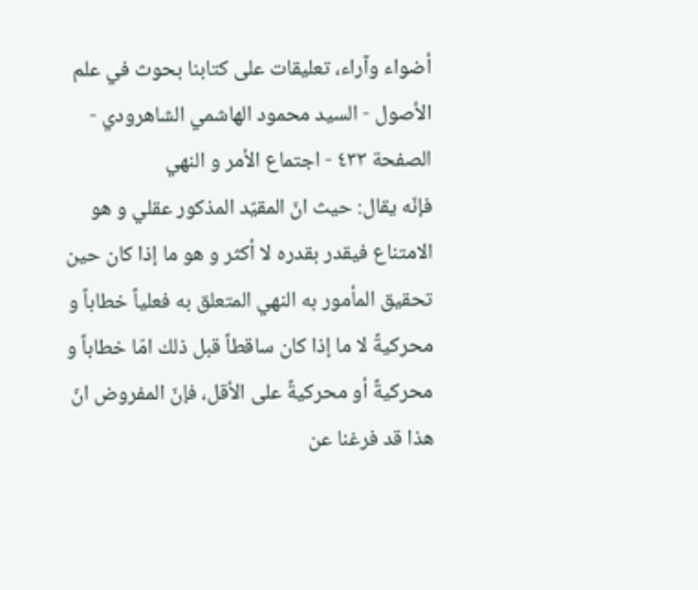أضواء وآراء، تعليقات على كتابنا بحوث في علم الأصول - السيد محمود الهاشمي الشاهرودي - الصفحة ٤٣٣ - اجتماع الأمر و النهي
فإنّه يقال: حيث انّ المقيّد المذكور عقلي و هو الامتناع فيقدر بقدره لا أكثر و هو ما إذا كان حين تحقيق المأمور به النهي المتعلق به فعلياً خطاباً و محركيةً لا ما إذا كان ساقطاً قبل ذلك امّا خطاباً و محركيةً أو محركيةً على الأقل، فإنّ المفروض انّ هذا قد فرغنا عن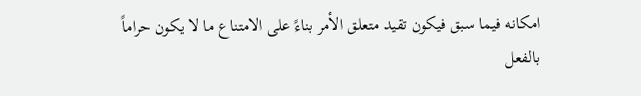امكانه فيما سبق فيكون تقيد متعلق الأمر بناءً على الامتناع ما لا يكون حراماً بالفعل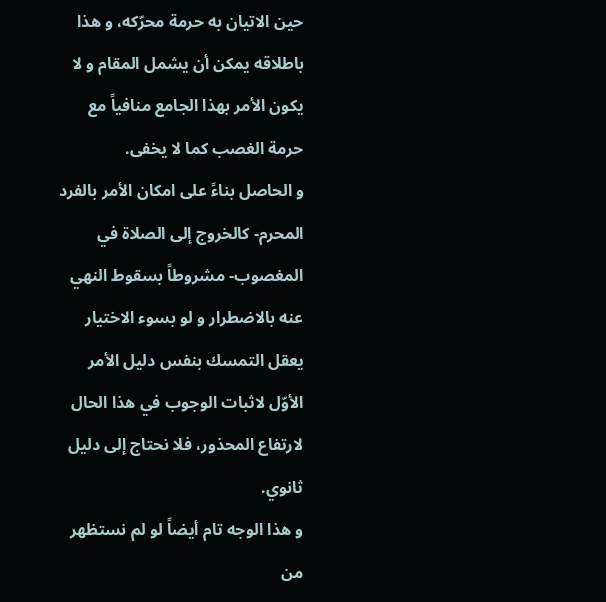حين الاتيان به حرمة محرّكه، و هذا باطلاقه يمكن أن يشمل المقام و لا يكون الأمر بهذا الجامع منافياً مع حرمة الغصب كما لا يخفى.
و الحاصل بناءً على امكان الأمر بالفرد المحرم- كالخروج إلى الصلاة في المغصوب- مشروطاً بسقوط النهي عنه بالاضطرار و لو بسوء الاختيار يعقل التمسك بنفس دليل الأمر الأوّل لاثبات الوجوب في هذا الحال لارتفاع المحذور، فلا نحتاج إلى دليل ثانوي.
و هذا الوجه تام أيضاً لو لم نستظهر من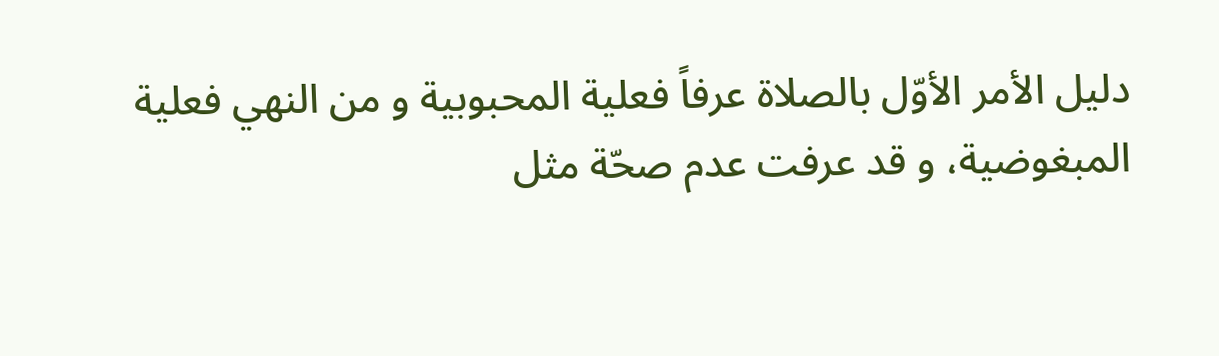دليل الأمر الأوّل بالصلاة عرفاً فعلية المحبوبية و من النهي فعلية المبغوضية، و قد عرفت عدم صحّة مثل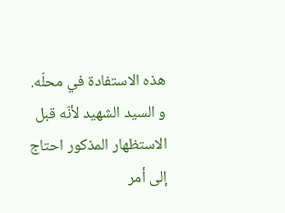هذه الاستفادة في محلّه.
و السيد الشهيد لأنّه قبل الاستظهار المذكور احتاج إلى أمر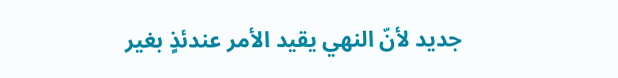جديد لأنّ النهي يقيد الأمر عندئذٍ بغير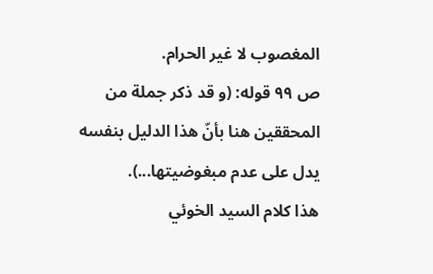المغصوب لا غير الحرام.
ص ٩٩ قوله: (و قد ذكر جملة من المحققين هنا بأنّ هذا الدليل بنفسه يدل على عدم مبغوضيتها...).
هذا كلام السيد الخوئي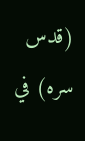(قدس سره) في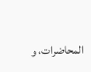المحاضرات، و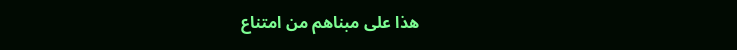هذا على مبناهم من امتناع